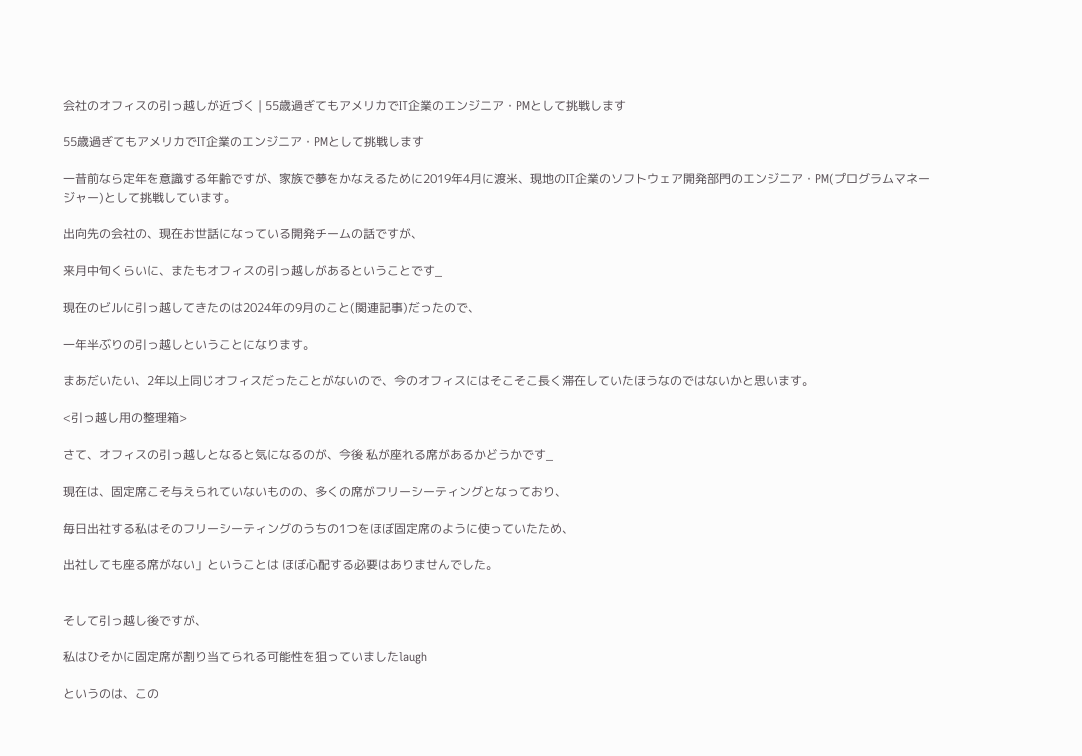会社のオフィスの引っ越しが近づく | 55歳過ぎてもアメリカでIT企業のエンジニア・PMとして挑戦します

55歳過ぎてもアメリカでIT企業のエンジニア・PMとして挑戦します

一昔前なら定年を意識する年齢ですが、家族で夢をかなえるために2019年4月に渡米、現地のIT企業のソフトウェア開発部門のエンジニア・PM(プログラムマネージャー)として挑戦しています。

出向先の会社の、現在お世話になっている開発チームの話ですが、

来月中旬くらいに、またもオフィスの引っ越しがあるということです_

現在のビルに引っ越してきたのは2024年の9月のこと(関連記事)だったので、

一年半ぶりの引っ越しということになります。

まあだいたい、2年以上同じオフィスだったことがないので、今のオフィスにはそこそこ長く滞在していたほうなのではないかと思います。

<引っ越し用の整理箱>

さて、オフィスの引っ越しとなると気になるのが、今後 私が座れる席があるかどうかです_

現在は、固定席こそ与えられていないものの、多くの席がフリーシーティングとなっており、

毎日出社する私はそのフリーシーティングのうちの1つをほぼ固定席のように使っていたため、

出社しても座る席がない」ということは ほぼ心配する必要はありませんでした。


そして引っ越し後ですが、

私はひそかに固定席が割り当てられる可能性を狙っていましたlaugh

というのは、この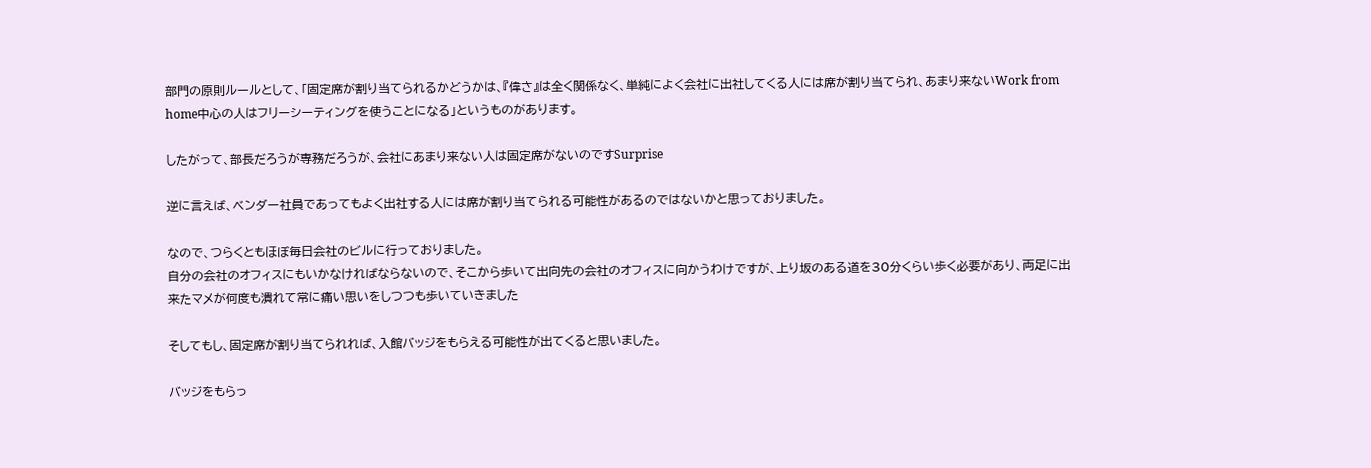部門の原則ルールとして、「固定席が割り当てられるかどうかは、『偉さ』は全く関係なく、単純によく会社に出社してくる人には席が割り当てられ、あまり来ないWork from home中心の人はフリーシーティングを使うことになる」というものがあります。

したがって、部長だろうが専務だろうが、会社にあまり来ない人は固定席がないのですSurprise

逆に言えば、ベンダー社員であってもよく出社する人には席が割り当てられる可能性があるのではないかと思っておりました。

なので、つらくともほぼ毎日会社のビルに行っておりました。
自分の会社のオフィスにもいかなければならないので、そこから歩いて出向先の会社のオフィスに向かうわけですが、上り坂のある道を30分くらい歩く必要があり、両足に出来たマメが何度も潰れて常に痛い思いをしつつも歩いていきました

そしてもし、固定席が割り当てられれば、入館バッジをもらえる可能性が出てくると思いました。

バッジをもらっ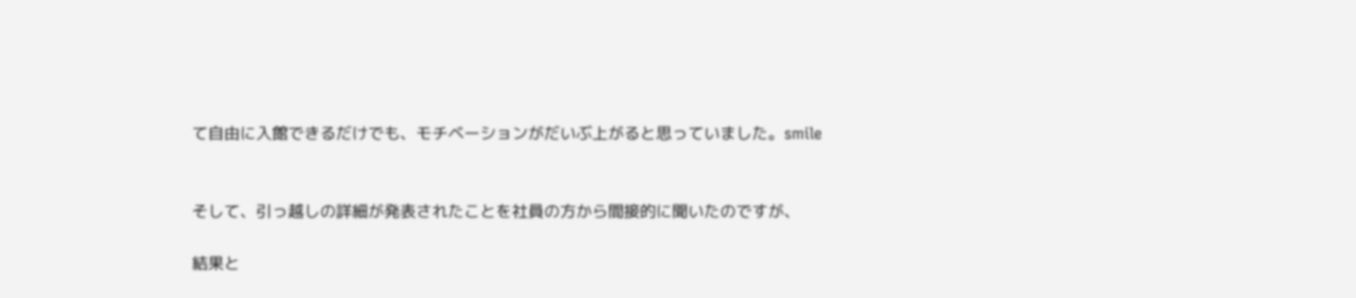て自由に入館できるだけでも、モチベーションがだいぶ上がると思っていました。smile


そして、引っ越しの詳細が発表されたことを社員の方から間接的に聞いたのですが、

結果と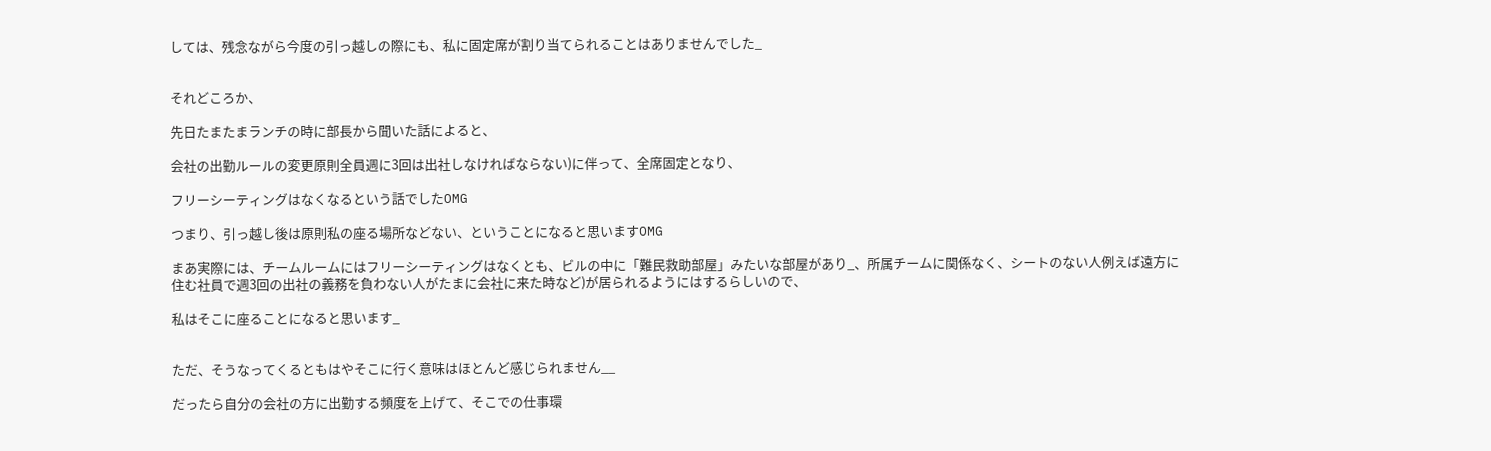しては、残念ながら今度の引っ越しの際にも、私に固定席が割り当てられることはありませんでした_


それどころか、

先日たまたまランチの時に部長から聞いた話によると、

会社の出勤ルールの変更原則全員週に3回は出社しなければならない)に伴って、全席固定となり、

フリーシーティングはなくなるという話でしたOMG

つまり、引っ越し後は原則私の座る場所などない、ということになると思いますOMG

まあ実際には、チームルームにはフリーシーティングはなくとも、ビルの中に「難民救助部屋」みたいな部屋があり_、所属チームに関係なく、シートのない人例えば遠方に住む社員で週3回の出社の義務を負わない人がたまに会社に来た時など)が居られるようにはするらしいので、

私はそこに座ることになると思います_


ただ、そうなってくるともはやそこに行く意味はほとんど感じられません__

だったら自分の会社の方に出勤する頻度を上げて、そこでの仕事環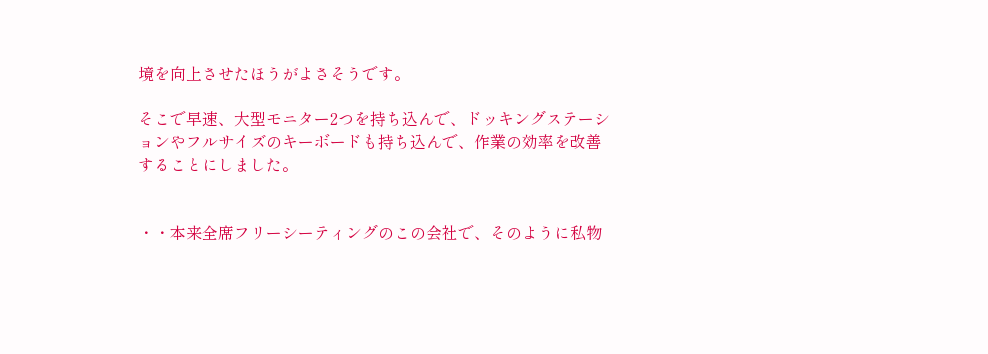境を向上させたほうがよさそうです。

そこで早速、大型モニター2つを持ち込んで、ドッキングステーションやフルサイズのキーボードも持ち込んで、作業の効率を改善することにしました。


・・本来全席フリーシーティングのこの会社で、そのように私物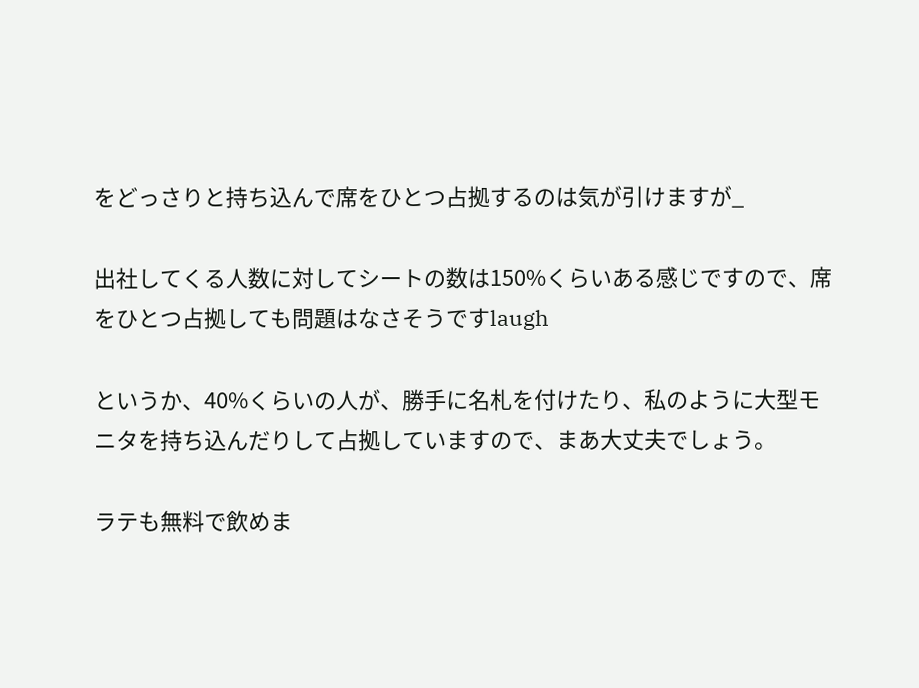をどっさりと持ち込んで席をひとつ占拠するのは気が引けますが_

出社してくる人数に対してシートの数は150%くらいある感じですので、席をひとつ占拠しても問題はなさそうですlaugh

というか、40%くらいの人が、勝手に名札を付けたり、私のように大型モニタを持ち込んだりして占拠していますので、まあ大丈夫でしょう。

ラテも無料で飲めま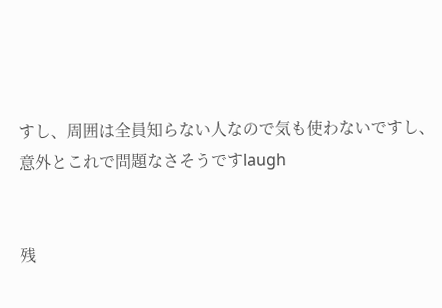すし、周囲は全員知らない人なので気も使わないですし、意外とこれで問題なさそうですlaugh


残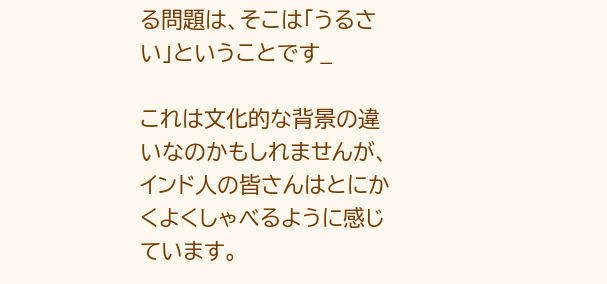る問題は、そこは「うるさい」ということです_

これは文化的な背景の違いなのかもしれませんが、インド人の皆さんはとにかくよくしゃべるように感じています。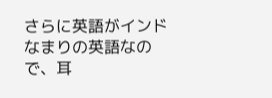さらに英語がインドなまりの英語なので、耳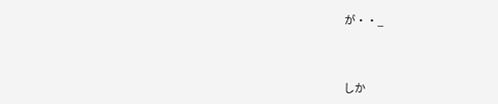が・・_



しか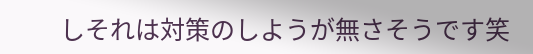しそれは対策のしようが無さそうです笑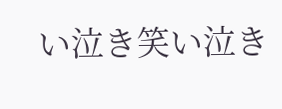い泣き笑い泣き